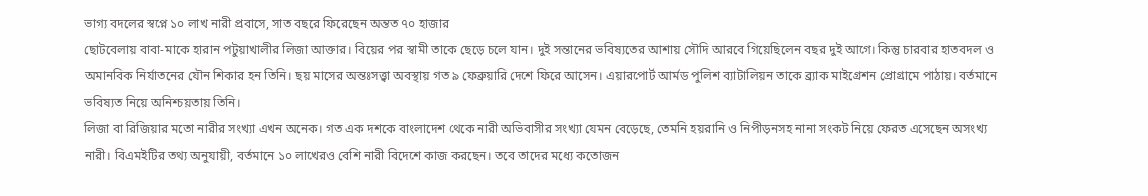ভাগ্য বদলের স্বপ্নে ১০ লাখ নারী প্রবাসে, সাত বছরে ফিরেছেন অন্তত ৭০ হাজার
ছোটবেলায় বাবা-মাকে হারান পটুয়াখালীর লিজা আক্তার। বিয়ের পর স্বামী তাকে ছেড়ে চলে যান। দুই সন্তানের ভবিষ্যতের আশায় সৌদি আরবে গিয়েছিলেন বছর দুই আগে। কিন্তু চারবার হাতবদল ও অমানবিক নির্যাতনের যৌন শিকার হন তিনি। ছয় মাসের অন্তঃসত্ত্বা অবস্থায় গত ৯ ফেব্রুয়ারি দেশে ফিরে আসেন। এয়ারপোর্ট আর্মড পুলিশ ব্যাটালিয়ন তাকে ব্র্যাক মাইগ্রেশন প্রোগ্রামে পাঠায়। বর্তমানে ভবিষ্যত নিয়ে অনিশ্চয়তায় তিনি।
লিজা বা রিজিয়ার মতো নারীর সংখ্যা এখন অনেক। গত এক দশকে বাংলাদেশ থেকে নারী অভিবাসীর সংখ্যা যেমন বেড়েছে, তেমনি হয়রানি ও নিপীড়নসহ নানা সংকট নিয়ে ফেরত এসেছেন অসংখ্য নারী। বিএমইটির তথ্য অনুযায়ী, বর্তমানে ১০ লাখেরও বেশি নারী বিদেশে কাজ করছেন। তবে তাদের মধ্যে কতোজন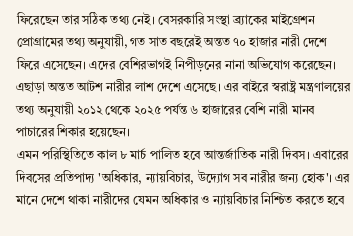ফিরেছেন তার সঠিক তথ্য নেই। বেসরকারি সংস্থা ব্র্যাকের মাইগ্রেশন প্রোগ্রামের তথ্য অনুযায়ী, গত সাত বছরেই অন্তত ৭০ হাজার নারী দেশে ফিরে এসেছেন। এদের বেশিরভাগই নিপীড়নের নানা অভিযোগ করেছেন। এছাড়া অন্তত আটশ নারীর লাশ দেশে এসেছে। এর বাইরে স্বরাষ্ট্র মন্ত্রণালয়ের তথ্য অনুযায়ী ২০১২ থেকে ২০২৫ পর্যন্ত ৬ হাজারের বেশি নারী মানব পাচারের শিকার হয়েছেন।
এমন পরিস্থিতিতে কাল ৮ মার্চ পালিত হবে আন্তর্জাতিক নারী দিবস। এবারের দিবসের প্রতিপাদ্য 'অধিকার, ন্যায়বিচার, উদ্যোগ সব নারীর জন্য হোক'। এর মানে দেশে থাকা নারীদের যেমন অধিকার ও ন্যায়বিচার নিশ্চিত করতে হবে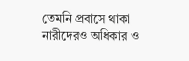তেমনি প্রবাসে থাকা নারীদেরও অধিকার ও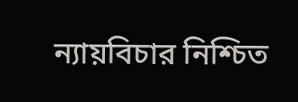ন্যায়বিচার নিশ্চিত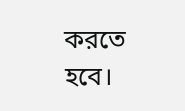করতে হবে।